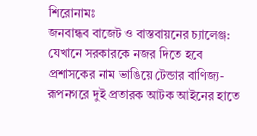শিরোনামঃ
জনবান্ধব বাজেট ও বাস্তবায়নের চ্যালেঞ্জ: যেখানে সরকারকে নজর দিতে হবে প্রশাসকের নাম ভাঙিয়ে টেন্ডার বাণিজ্য- রূপনগরে দুই প্রতারক আটক আইনের হাতে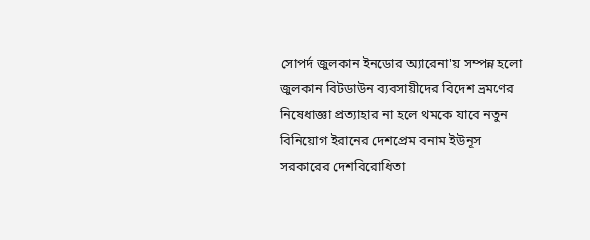সোপর্দ জুলকান ইনডোর অ্যারেনা'য় সম্পন্ন হলো জুলকান বিটডাউন ব্যবসায়ীদের বিদেশ ভ্রমণের নিষেধাজ্ঞা প্রত্যাহার না হলে থমকে যাবে নতুন বিনিয়োগ ইরানের দেশপ্রেম বনাম ইউনূস সরকারের দেশবিরোধিতা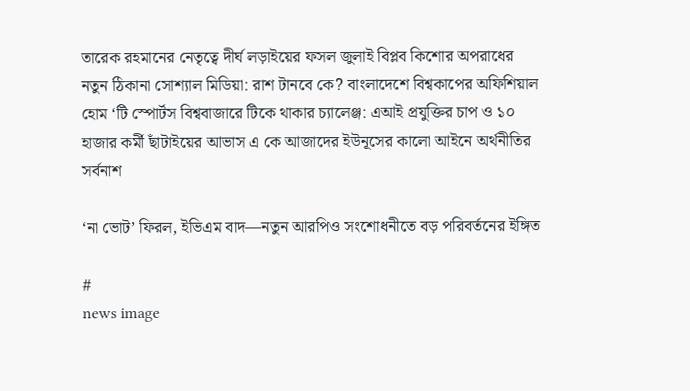তারেক রহমানের নেতৃত্বে দীর্ঘ লড়াইয়ের ফসল জুলাই বিপ্লব কিশোর অপরাধের নতুন ঠিকানা সোশ্যাল মিডিয়া: রাশ টানবে কে? বাংলাদেশে বিশ্বকাপের অফিশিয়াল হোম ‘টি স্পোর্টস বিশ্ববাজারে টিকে থাকার চ্যালেঞ্জ: এআই প্রযুক্তির চাপ ও ১০ হাজার কর্মী ছাঁটাইয়ের আভাস এ কে আজাদের ইউনূসের কালো আইনে অর্থনীতির সর্বনাশ

‘না ভোট’ ফিরল, ইভিএম বাদ—নতুন আরপিও সংশোধনীতে বড় পরিবর্তনের ইঙ্গিত

#
news image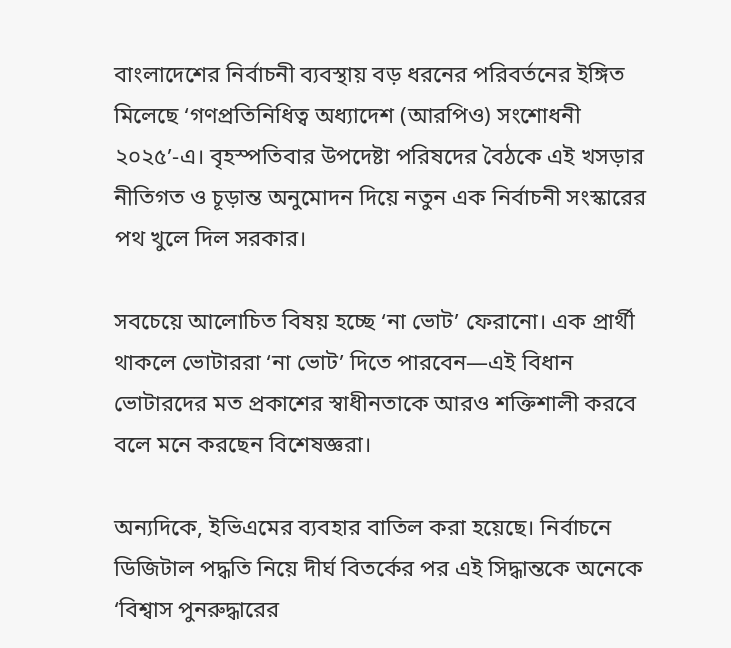বাংলাদেশের নির্বাচনী ব্যবস্থায় বড় ধরনের পরিবর্তনের ইঙ্গিত মিলেছে ‘গণপ্রতিনিধিত্ব অধ্যাদেশ (আরপিও) সংশোধনী ২০২৫’-এ। বৃহস্পতিবার উপদেষ্টা পরিষদের বৈঠকে এই খসড়ার নীতিগত ও চূড়ান্ত অনুমোদন দিয়ে নতুন এক নির্বাচনী সংস্কারের পথ খুলে দিল সরকার।

সবচেয়ে আলোচিত বিষয় হচ্ছে ‘না ভোট’ ফেরানো। এক প্রার্থী থাকলে ভোটাররা ‘না ভোট’ দিতে পারবেন—এই বিধান ভোটারদের মত প্রকাশের স্বাধীনতাকে আরও শক্তিশালী করবে বলে মনে করছেন বিশেষজ্ঞরা।

অন্যদিকে, ইভিএমের ব্যবহার বাতিল করা হয়েছে। নির্বাচনে ডিজিটাল পদ্ধতি নিয়ে দীর্ঘ বিতর্কের পর এই সিদ্ধান্তকে অনেকে ‘বিশ্বাস পুনরুদ্ধারের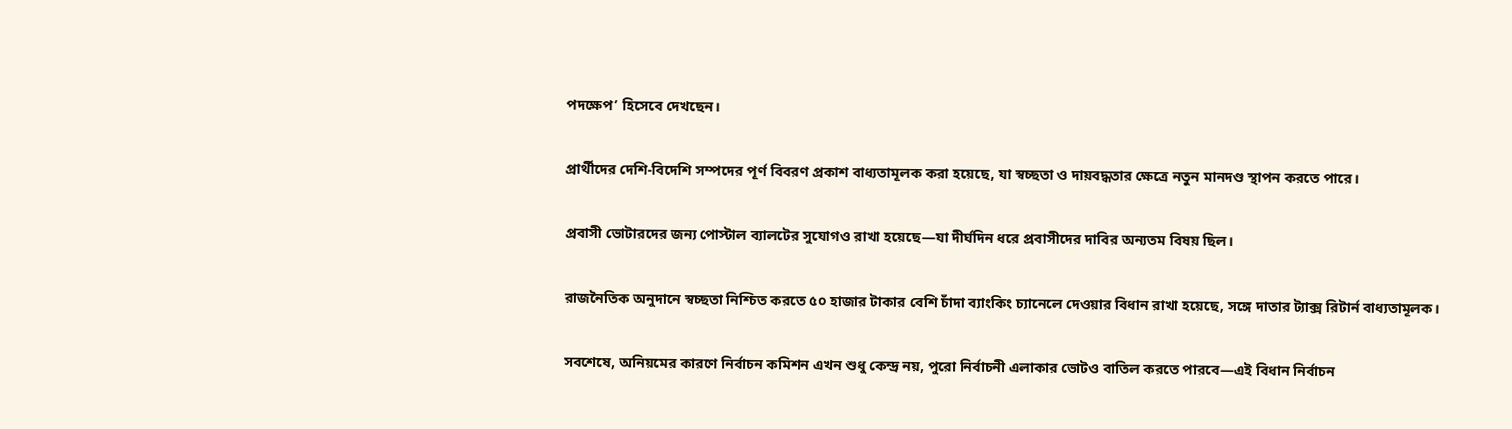পদক্ষেপ’ হিসেবে দেখছেন।

প্রার্থীদের দেশি-বিদেশি সম্পদের পূর্ণ বিবরণ প্রকাশ বাধ্যতামূলক করা হয়েছে, যা স্বচ্ছতা ও দায়বদ্ধতার ক্ষেত্রে নতুন মানদণ্ড স্থাপন করতে পারে।

প্রবাসী ভোটারদের জন্য পোস্টাল ব্যালটের সুযোগও রাখা হয়েছে—যা দীর্ঘদিন ধরে প্রবাসীদের দাবির অন্যতম বিষয় ছিল।

রাজনৈতিক অনুদানে স্বচ্ছতা নিশ্চিত করতে ৫০ হাজার টাকার বেশি চাঁদা ব্যাংকিং চ্যানেলে দেওয়ার বিধান রাখা হয়েছে, সঙ্গে দাতার ট্যাক্স রিটার্ন বাধ্যতামূলক।

সবশেষে, অনিয়মের কারণে নির্বাচন কমিশন এখন শুধু কেন্দ্র নয়, পুরো নির্বাচনী এলাকার ভোটও বাতিল করতে পারবে—এই বিধান নির্বাচন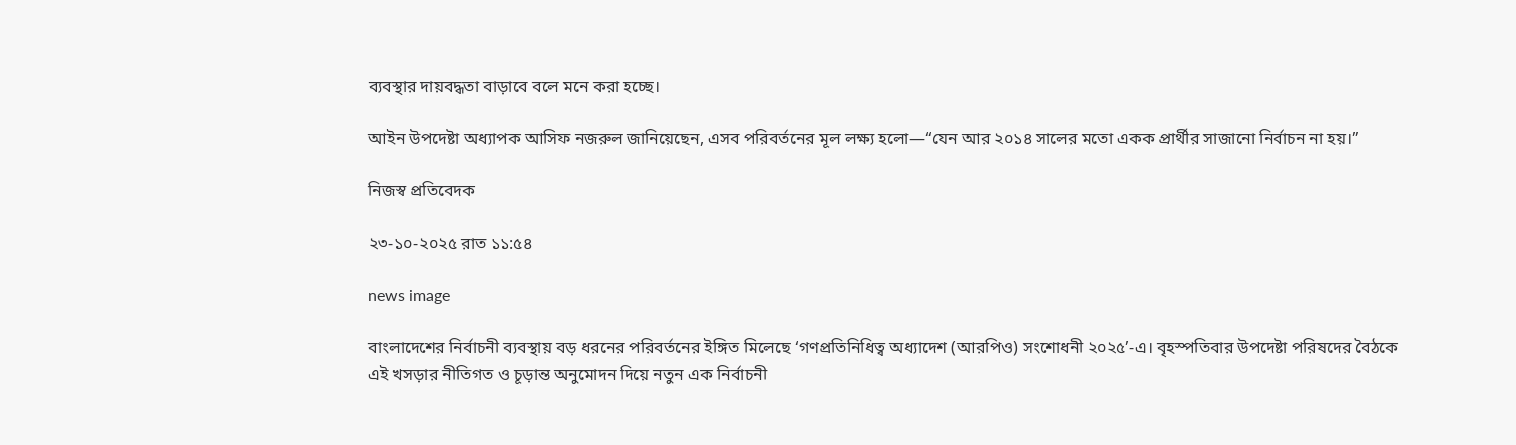ব্যবস্থার দায়বদ্ধতা বাড়াবে বলে মনে করা হচ্ছে।

আইন উপদেষ্টা অধ্যাপক আসিফ নজরুল জানিয়েছেন, এসব পরিবর্তনের মূল লক্ষ্য হলো—“যেন আর ২০১৪ সালের মতো একক প্রার্থীর সাজানো নির্বাচন না হয়।”

নিজস্ব প্রতিবেদক

২৩-১০-২০২৫ রাত ১১:৫৪

news image

বাংলাদেশের নির্বাচনী ব্যবস্থায় বড় ধরনের পরিবর্তনের ইঙ্গিত মিলেছে ‘গণপ্রতিনিধিত্ব অধ্যাদেশ (আরপিও) সংশোধনী ২০২৫’-এ। বৃহস্পতিবার উপদেষ্টা পরিষদের বৈঠকে এই খসড়ার নীতিগত ও চূড়ান্ত অনুমোদন দিয়ে নতুন এক নির্বাচনী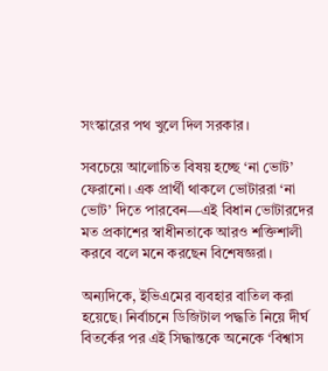সংস্কারের পথ খুলে দিল সরকার।

সবচেয়ে আলোচিত বিষয় হচ্ছে ‘না ভোট’ ফেরানো। এক প্রার্থী থাকলে ভোটাররা ‘না ভোট’ দিতে পারবেন—এই বিধান ভোটারদের মত প্রকাশের স্বাধীনতাকে আরও শক্তিশালী করবে বলে মনে করছেন বিশেষজ্ঞরা।

অন্যদিকে, ইভিএমের ব্যবহার বাতিল করা হয়েছে। নির্বাচনে ডিজিটাল পদ্ধতি নিয়ে দীর্ঘ বিতর্কের পর এই সিদ্ধান্তকে অনেকে ‘বিশ্বাস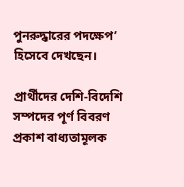পুনরুদ্ধারের পদক্ষেপ’ হিসেবে দেখছেন।

প্রার্থীদের দেশি-বিদেশি সম্পদের পূর্ণ বিবরণ প্রকাশ বাধ্যতামূলক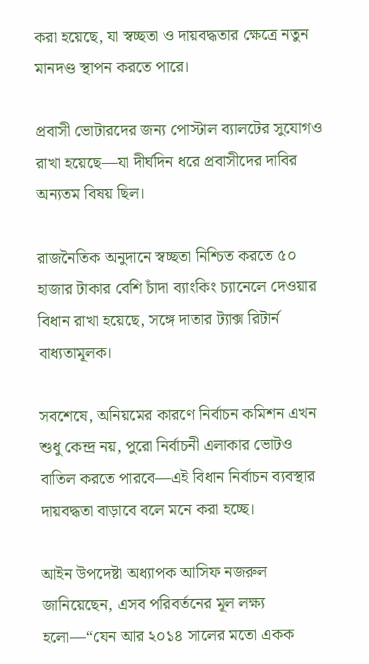করা হয়েছে, যা স্বচ্ছতা ও দায়বদ্ধতার ক্ষেত্রে নতুন মানদণ্ড স্থাপন করতে পারে।

প্রবাসী ভোটারদের জন্য পোস্টাল ব্যালটের সুযোগও রাখা হয়েছে—যা দীর্ঘদিন ধরে প্রবাসীদের দাবির অন্যতম বিষয় ছিল।

রাজনৈতিক অনুদানে স্বচ্ছতা নিশ্চিত করতে ৫০ হাজার টাকার বেশি চাঁদা ব্যাংকিং চ্যানেলে দেওয়ার বিধান রাখা হয়েছে, সঙ্গে দাতার ট্যাক্স রিটার্ন বাধ্যতামূলক।

সবশেষে, অনিয়মের কারণে নির্বাচন কমিশন এখন শুধু কেন্দ্র নয়, পুরো নির্বাচনী এলাকার ভোটও বাতিল করতে পারবে—এই বিধান নির্বাচন ব্যবস্থার দায়বদ্ধতা বাড়াবে বলে মনে করা হচ্ছে।

আইন উপদেষ্টা অধ্যাপক আসিফ নজরুল জানিয়েছেন, এসব পরিবর্তনের মূল লক্ষ্য হলো—“যেন আর ২০১৪ সালের মতো একক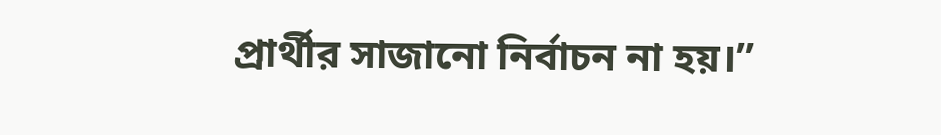প্রার্থীর সাজানো নির্বাচন না হয়।”